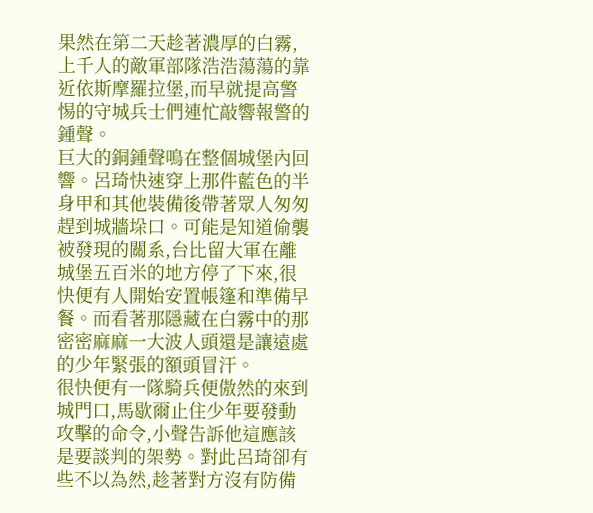果然在第二天趁著濃厚的白霧,上千人的敵軍部隊浩浩蕩蕩的靠近依斯摩羅拉堡,而早就提高警惕的守城兵士們連忙敲響報警的鍾聲。
巨大的銅鍾聲鳴在整個城堡內回響。呂琦快速穿上那件藍色的半身甲和其他裝備後帶著眾人匆匆趕到城牆垛口。可能是知道偷襲被發現的關系,台比留大軍在離城堡五百米的地方停了下來,很快便有人開始安置帳篷和準備早餐。而看著那隱藏在白霧中的那密密麻麻一大波人頭還是讓遠處的少年緊張的額頭冒汗。
很快便有一隊騎兵便傲然的來到城門口,馬歇爾止住少年要發動攻擊的命令,小聲告訴他這應該是要談判的架勢。對此呂琦卻有些不以為然,趁著對方沒有防備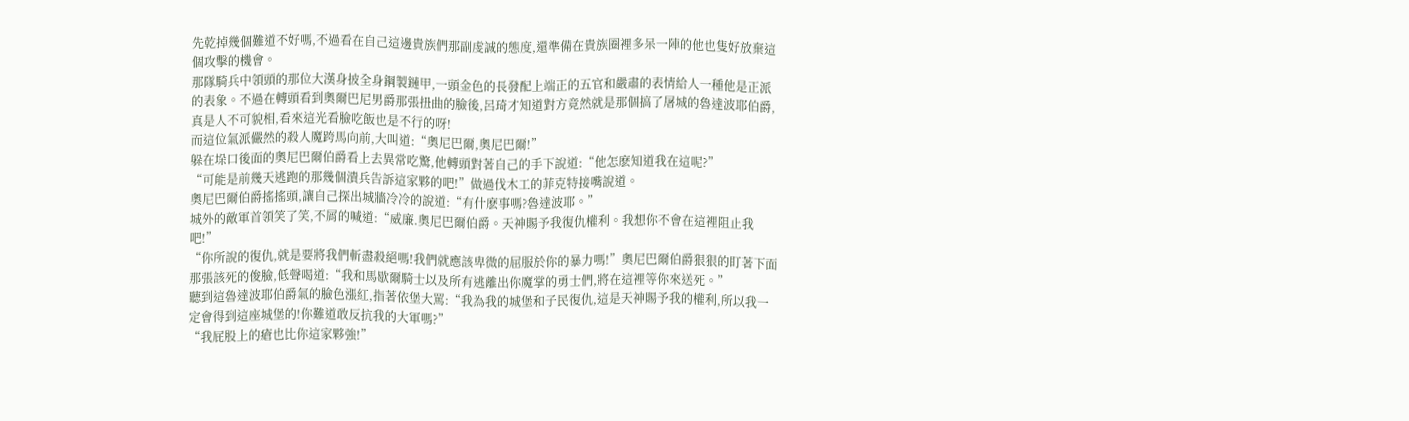先乾掉幾個難道不好嗎,不過看在自己這邊貴族們那副虔誠的態度,還準備在貴族圈裡多呆一陣的他也隻好放棄這個攻擊的機會。
那隊騎兵中領頭的那位大漢身披全身鋼製鏈甲,一頭金色的長發配上端正的五官和嚴肅的表情給人一種他是正派的表象。不過在轉頭看到奧爾巴尼男爵那張扭曲的臉後,呂琦才知道對方竟然就是那個搞了屠城的魯達波耶伯爵,真是人不可貌相,看來這光看臉吃飯也是不行的呀!
而這位氣派儼然的殺人魔跨馬向前,大叫道:“奧尼巴爾,奧尼巴爾!”
躲在垛口後面的奧尼巴爾伯爵看上去異常吃驚,他轉頭對著自己的手下說道:“他怎麽知道我在這呢?”
“可能是前幾天逃跑的那幾個潰兵告訴這家夥的吧!”做過伐木工的菲克特接嘴說道。
奧尼巴爾伯爵搖搖頭,讓自己探出城牆冷冷的說道:“有什麽事嗎?魯達波耶。”
城外的敵軍首領笑了笑,不屑的喊道:“威廉.奧尼巴爾伯爵。天神賜予我復仇權利。我想你不會在這裡阻止我吧!”
“你所說的復仇,就是要將我們斬盡殺絕嗎!我們就應該卑微的屈服於你的暴力嗎!”奧尼巴爾伯爵狠狠的盯著下面那張該死的俊臉,低聲喝道:“我和馬歇爾騎士以及所有逃離出你魔掌的勇士們,將在這裡等你來送死。”
聽到這魯達波耶伯爵氣的臉色漲紅,指著依堡大罵:“我為我的城堡和子民復仇,這是天神賜予我的權利,所以我一定會得到這座城堡的!你難道敢反抗我的大軍嗎?”
“我屁股上的瘡也比你這家夥強!”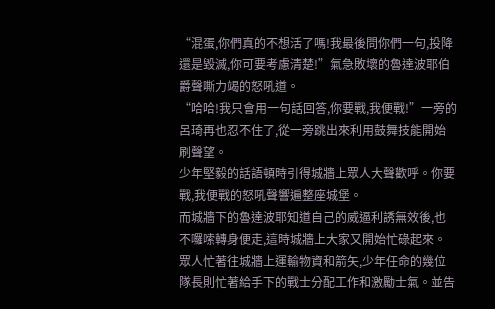“混蛋,你們真的不想活了嗎!我最後問你們一句,投降還是毀滅,你可要考慮清楚!”氣急敗壞的魯達波耶伯爵聲嘶力竭的怒吼道。
“哈哈!我只會用一句話回答,你要戰,我便戰!”一旁的呂琦再也忍不住了,從一旁跳出來利用鼓舞技能開始刷聲望。
少年堅毅的話語頓時引得城牆上眾人大聲歡呼。你要戰,我便戰的怒吼聲響遍整座城堡。
而城牆下的魯達波耶知道自己的威逼利誘無效後,也不囉嗦轉身便走,這時城牆上大家又開始忙碌起來。眾人忙著往城牆上運輸物資和箭矢,少年任命的幾位隊長則忙著給手下的戰士分配工作和激勵士氣。並告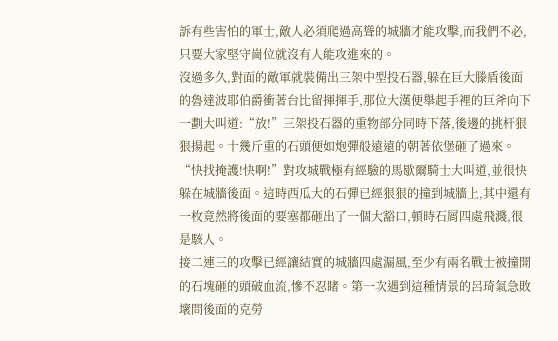訴有些害怕的軍士,敵人必須爬過高聳的城牆才能攻擊,而我們不必,只要大家堅守崗位就沒有人能攻進來的。
沒過多久,對面的敵軍就裝備出三架中型投石器,躲在巨大滕盾後面的魯達波耶伯爵衝著台比留揮揮手,那位大漢便舉起手裡的巨斧向下一劃大叫道:“放!”三架投石器的重物部分同時下落,後邊的挑杆狠狠揚起。十幾斤重的石頭便如炮彈般遠遠的朝著依堡砸了過來。
“快找掩護!快啊!”對攻城戰極有經驗的馬歇爾騎士大叫道,並很快躲在城牆後面。這時西瓜大的石彈已經狠狠的撞到城牆上,其中還有一枚竟然將後面的要塞都砸出了一個大豁口,頓時石屑四處飛濺,很是駭人。
接二連三的攻擊已經讓結實的城牆四處漏風,至少有兩名戰士被撞開的石塊砸的頭破血流,慘不忍睹。第一次遇到這種情景的呂琦氣急敗壞問後面的克勞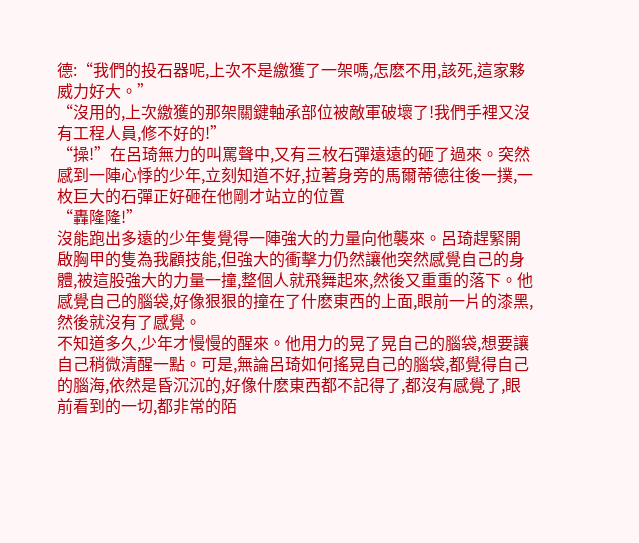德:“我們的投石器呢,上次不是繳獲了一架嗎,怎麽不用,該死,這家夥威力好大。”
“沒用的,上次繳獲的那架關鍵軸承部位被敵軍破壞了!我們手裡又沒有工程人員,修不好的!”
“操!”在呂琦無力的叫罵聲中,又有三枚石彈遠遠的砸了過來。突然感到一陣心悸的少年,立刻知道不好,拉著身旁的馬爾蒂德往後一撲,一枚巨大的石彈正好砸在他剛才站立的位置
“轟隆隆!”
沒能跑出多遠的少年隻覺得一陣強大的力量向他襲來。呂琦趕緊開啟胸甲的隻為我顧技能,但強大的衝擊力仍然讓他突然感覺自己的身體,被這股強大的力量一撞,整個人就飛舞起來,然後又重重的落下。他感覺自己的腦袋,好像狠狠的撞在了什麽東西的上面,眼前一片的漆黑,然後就沒有了感覺。
不知道多久,少年才慢慢的醒來。他用力的晃了晃自己的腦袋,想要讓自己稍微清醒一點。可是,無論呂琦如何搖晃自己的腦袋,都覺得自己的腦海,依然是昏沉沉的,好像什麽東西都不記得了,都沒有感覺了,眼前看到的一切,都非常的陌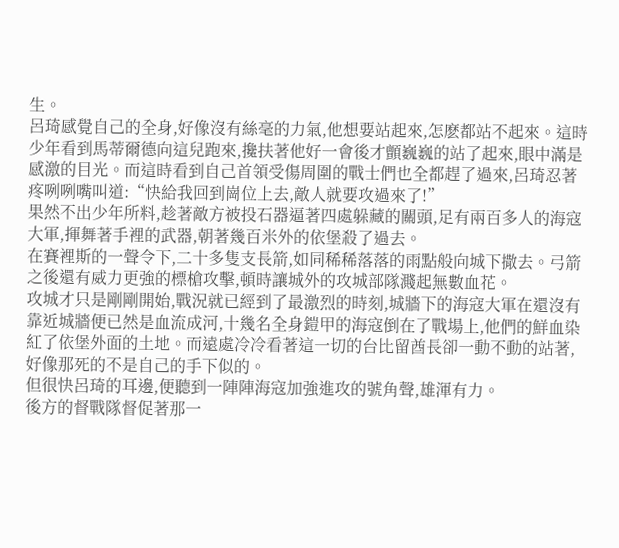生。
呂琦感覺自己的全身,好像沒有絲毫的力氣,他想要站起來,怎麽都站不起來。這時少年看到馬蒂爾德向這兒跑來,攙扶著他好一會後才顫巍巍的站了起來,眼中滿是感激的目光。而這時看到自己首領受傷周圍的戰士們也全都趕了過來,呂琦忍著疼咧咧嘴叫道:“快給我回到崗位上去,敵人就要攻過來了!”
果然不出少年所料,趁著敵方被投石器逼著四處躲藏的關頭,足有兩百多人的海寇大軍,揮舞著手裡的武器,朝著幾百米外的依堡殺了過去。
在賽裡斯的一聲令下,二十多隻支長箭,如同稀稀落落的雨點般向城下撒去。弓箭之後還有威力更強的標槍攻擊,頓時讓城外的攻城部隊濺起無數血花。
攻城才只是剛剛開始,戰況就已經到了最激烈的時刻,城牆下的海寇大軍在還沒有靠近城牆便已然是血流成河,十幾名全身鎧甲的海寇倒在了戰場上,他們的鮮血染紅了依堡外面的土地。而遠處冷冷看著這一切的台比留酋長卻一動不動的站著,好像那死的不是自己的手下似的。
但很快呂琦的耳邊,便聽到一陣陣海寇加強進攻的號角聲,雄渾有力。
後方的督戰隊督促著那一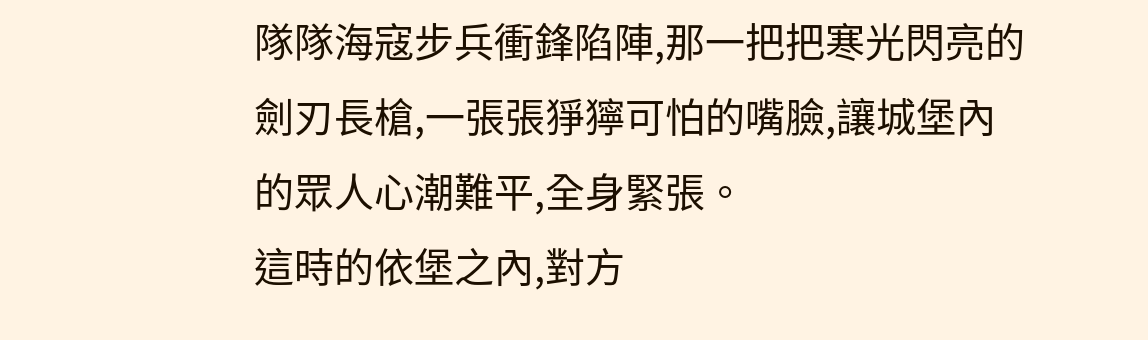隊隊海寇步兵衝鋒陷陣,那一把把寒光閃亮的劍刃長槍,一張張猙獰可怕的嘴臉,讓城堡內的眾人心潮難平,全身緊張。
這時的依堡之內,對方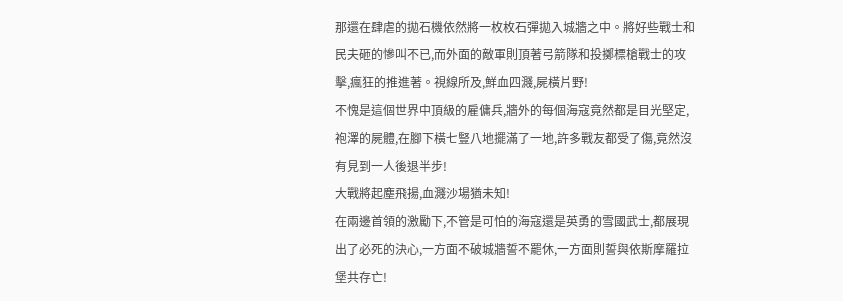那還在肆虐的拋石機依然將一枚枚石彈拋入城牆之中。將好些戰士和民夫砸的慘叫不已,而外面的敵軍則頂著弓箭隊和投擲標槍戰士的攻擊,瘋狂的推進著。視線所及,鮮血四濺,屍橫片野!
不愧是這個世界中頂級的雇傭兵,牆外的每個海寇竟然都是目光堅定,袍澤的屍體,在腳下橫七豎八地擺滿了一地,許多戰友都受了傷,竟然沒有見到一人後退半步!
大戰將起塵飛揚,血濺沙場猶未知!
在兩邊首領的激勵下,不管是可怕的海寇還是英勇的雪國武士,都展現出了必死的決心,一方面不破城牆誓不罷休,一方面則誓與依斯摩羅拉堡共存亡!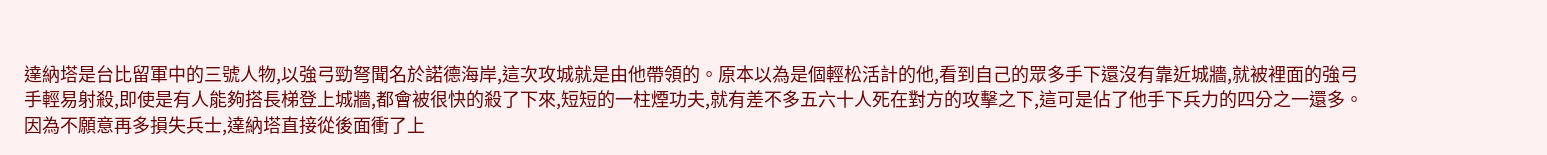達納塔是台比留軍中的三號人物,以強弓勁弩聞名於諾德海岸,這次攻城就是由他帶領的。原本以為是個輕松活計的他,看到自己的眾多手下還沒有靠近城牆,就被裡面的強弓手輕易射殺,即使是有人能夠搭長梯登上城牆,都會被很快的殺了下來,短短的一柱煙功夫,就有差不多五六十人死在對方的攻擊之下,這可是佔了他手下兵力的四分之一還多。因為不願意再多損失兵士,達納塔直接從後面衝了上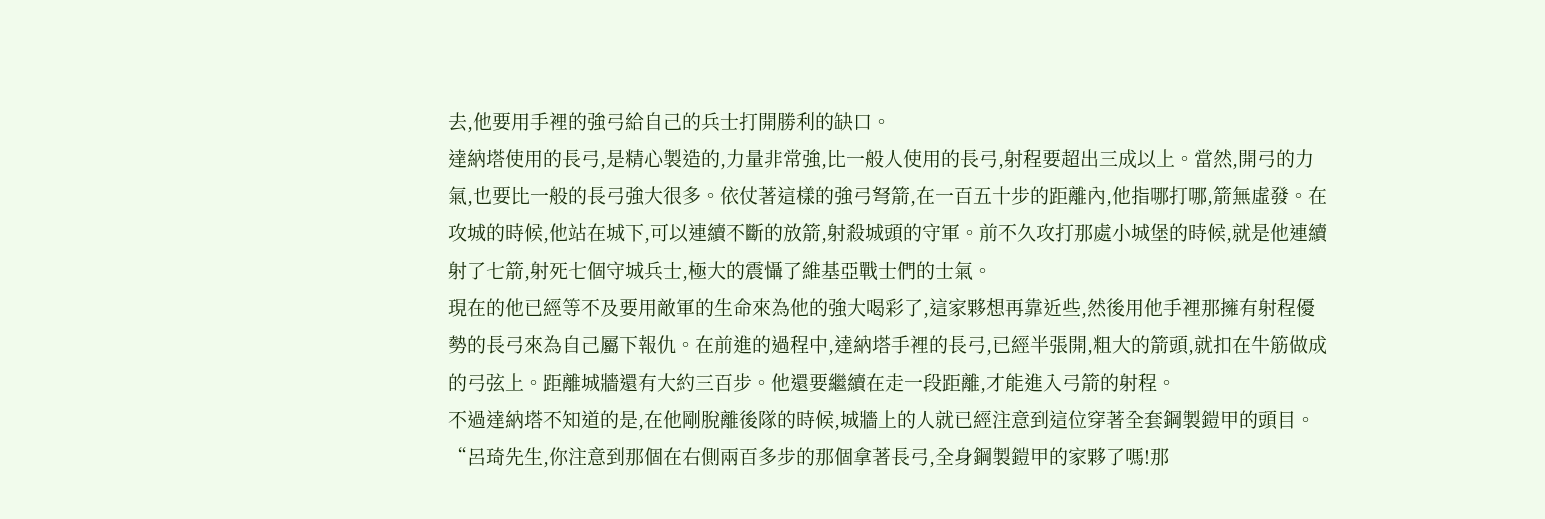去,他要用手裡的強弓給自己的兵士打開勝利的缺口。
達納塔使用的長弓,是精心製造的,力量非常強,比一般人使用的長弓,射程要超出三成以上。當然,開弓的力氣,也要比一般的長弓強大很多。依仗著這樣的強弓弩箭,在一百五十步的距離內,他指哪打哪,箭無虛發。在攻城的時候,他站在城下,可以連續不斷的放箭,射殺城頭的守軍。前不久攻打那處小城堡的時候,就是他連續射了七箭,射死七個守城兵士,極大的震懾了維基亞戰士們的士氣。
現在的他已經等不及要用敵軍的生命來為他的強大喝彩了,這家夥想再靠近些,然後用他手裡那擁有射程優勢的長弓來為自己屬下報仇。在前進的過程中,達納塔手裡的長弓,已經半張開,粗大的箭頭,就扣在牛筋做成的弓弦上。距離城牆還有大約三百步。他還要繼續在走一段距離,才能進入弓箭的射程。
不過達納塔不知道的是,在他剛脫離後隊的時候,城牆上的人就已經注意到這位穿著全套鋼製鎧甲的頭目。
“呂琦先生,你注意到那個在右側兩百多步的那個拿著長弓,全身鋼製鎧甲的家夥了嗎!那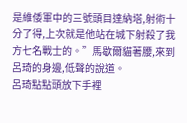是維倭軍中的三號頭目達納塔,射術十分了得,上次就是他站在城下射殺了我方七名戰士的。”馬歇爾貓著腰,來到呂琦的身邊,低聲的說道。
呂琦點點頭放下手裡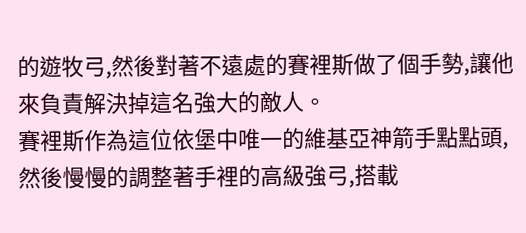的遊牧弓,然後對著不遠處的賽裡斯做了個手勢,讓他來負責解決掉這名強大的敵人。
賽裡斯作為這位依堡中唯一的維基亞神箭手點點頭,然後慢慢的調整著手裡的高級強弓,搭載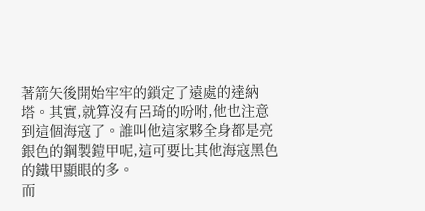著箭矢後開始牢牢的鎖定了遠處的達納塔。其實,就算沒有呂琦的吩咐,他也注意到這個海寇了。誰叫他這家夥全身都是亮銀色的鋼製鎧甲呢,這可要比其他海寇黑色的鐵甲顯眼的多。
而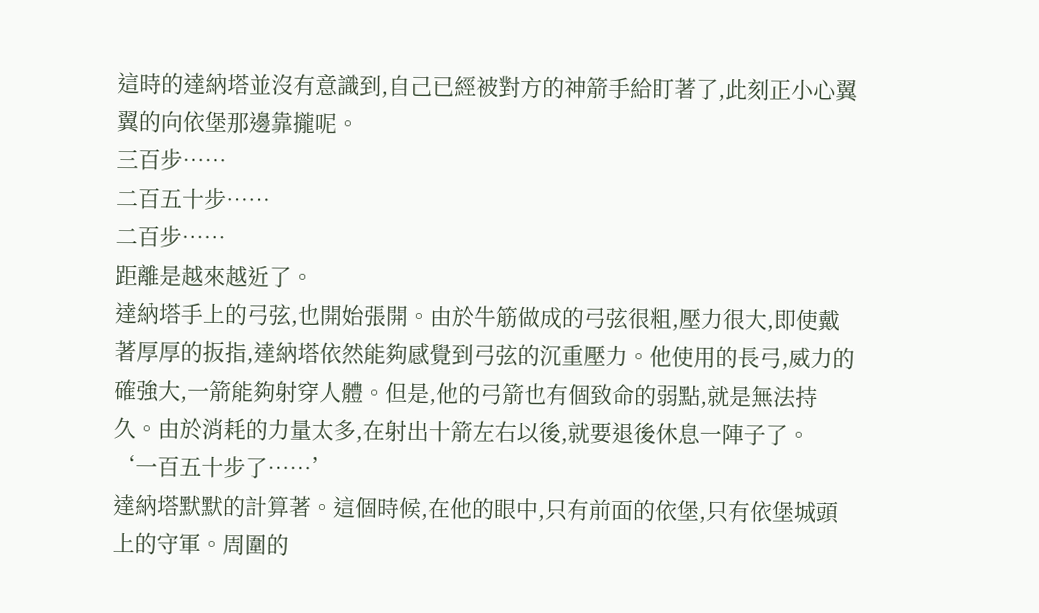這時的達納塔並沒有意識到,自己已經被對方的神箭手給盯著了,此刻正小心翼翼的向依堡那邊靠攏呢。
三百步……
二百五十步……
二百步……
距離是越來越近了。
達納塔手上的弓弦,也開始張開。由於牛筋做成的弓弦很粗,壓力很大,即使戴著厚厚的扳指,達納塔依然能夠感覺到弓弦的沉重壓力。他使用的長弓,威力的確強大,一箭能夠射穿人體。但是,他的弓箭也有個致命的弱點,就是無法持久。由於消耗的力量太多,在射出十箭左右以後,就要退後休息一陣子了。
‘一百五十步了……’
達納塔默默的計算著。這個時候,在他的眼中,只有前面的依堡,只有依堡城頭上的守軍。周圍的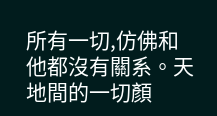所有一切,仿佛和他都沒有關系。天地間的一切顏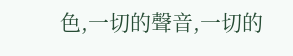色,一切的聲音,一切的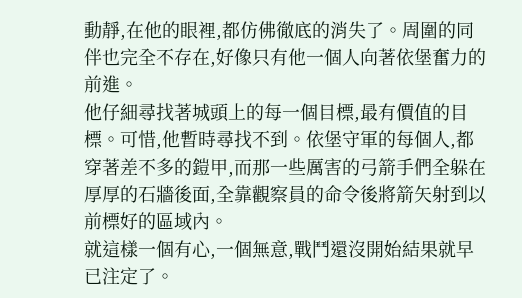動靜,在他的眼裡,都仿佛徹底的消失了。周圍的同伴也完全不存在,好像只有他一個人向著依堡奮力的前進。
他仔細尋找著城頭上的每一個目標,最有價值的目標。可惜,他暫時尋找不到。依堡守軍的每個人,都穿著差不多的鎧甲,而那一些厲害的弓箭手們全躲在厚厚的石牆後面,全靠觀察員的命令後將箭矢射到以前標好的區域內。
就這樣一個有心,一個無意,戰鬥還沒開始結果就早已注定了。